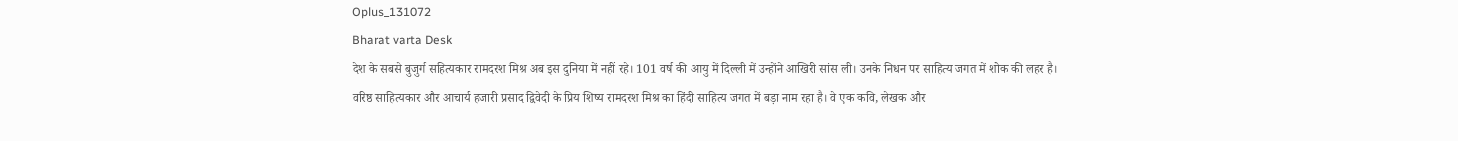Oplus_131072
Bharat varta Desk
देश के सबसे बुजुर्ग सहित्यकार रामदरश मिश्र अब इस दुनिया में नहीं रहे। 101 वर्ष की आयु में दिल्ली में उन्होंने आखिरी सांस ली। उनके निधन पर साहित्य जगत में शोक की लहर है।
वरिष्ठ साहित्यकार और आचार्य हजारी प्रसाद द्विवेदी के प्रिय शिष्य रामदरश मिश्र का हिंदी साहित्य जगत में बड़ा नाम रहा है। वे एक कवि, लेखक और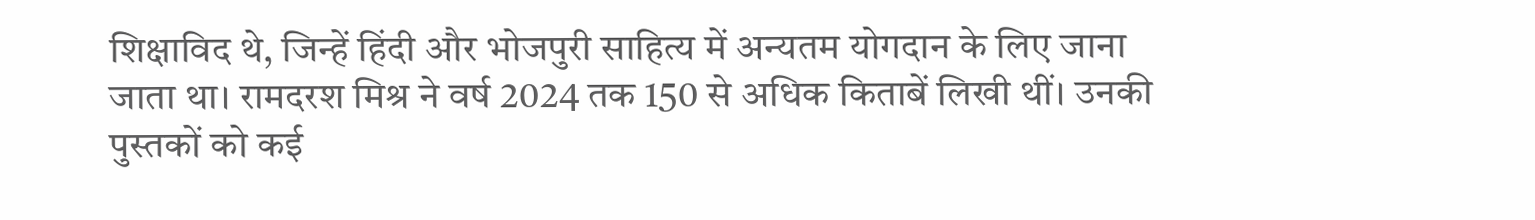शिक्षाविद थे, जिन्हें हिंदी और भोजपुरी साहित्य में अन्यतम योगदान के लिए जाना जाता था। रामदरश मिश्र ने वर्ष 2024 तक 150 से अधिक किताबें लिखी थीं। उनकी पुस्तकों को कई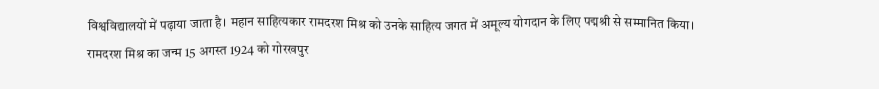विश्वविद्यालयों में पढ़ाया जाता है। महान साहित्यकार रामदरश मिश्र को उनके साहित्य जगत में अमूल्य योगदान के लिए पद्मश्री से सम्मानित किया।
रामदरश मिश्र का जन्म 15 अगस्त 1924 को गोरखपुर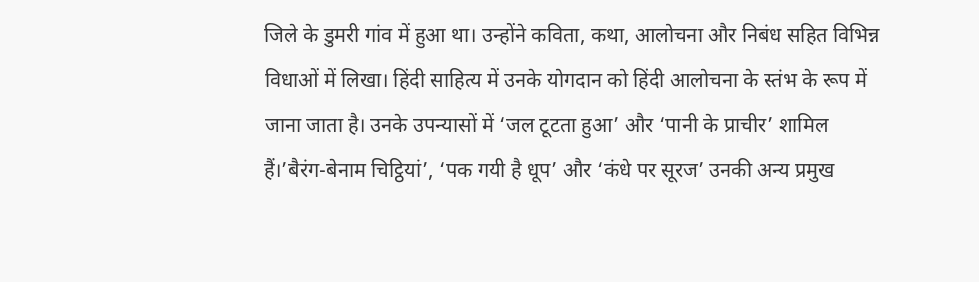जिले के डुमरी गांव में हुआ था। उन्होंने कविता, कथा, आलोचना और निबंध सहित विभिन्न विधाओं में लिखा। हिंदी साहित्य में उनके योगदान को हिंदी आलोचना के स्तंभ के रूप में जाना जाता है। उनके उपन्यासों में ‘जल टूटता हुआ’ और ‘पानी के प्राचीर’ शामिल हैं।’बैरंग-बेनाम चिट्ठियां’, ‘पक गयी है धूप’ और ‘कंधे पर सूरज’ उनकी अन्य प्रमुख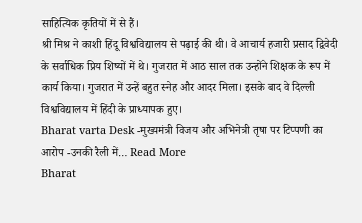साहित्यिक कृतियों में से हैं।
श्री मिश्र ने काशी हिंदू विश्वविद्यालय से पढ़ाई की थी। वे आचार्य हजारी प्रसाद द्विवेदी के सर्वाधिक प्रिय शिष्यों में थे। गुजरात में आठ साल तक उन्होंने शिक्षक के रूप में कार्य किया। गुजरात में उन्हें बहुत स्नेह और आदर मिला। इसके बाद वे दिल्ली विश्वविद्यालय में हिंदी के प्राध्यापक हुए।
Bharat varta Desk -मुख्यमंत्री विजय और अभिनेत्री तृषा पर टिप्पणी का आरोप -उनकी रैली में… Read More
Bharat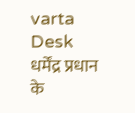varta Desk धर्मेंद्र प्रधान के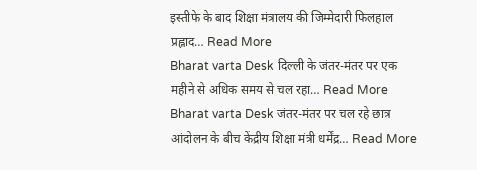इस्तीफे के बाद शिक्षा मंत्रालय की जिम्मेदारी फिलहाल प्रह्लाद… Read More
Bharat varta Desk दिल्ली के जंतर-मंतर पर एक महीने से अधिक समय से चल रहा… Read More
Bharat varta Desk जंतर-मंतर पर चल रहे छात्र आंदोलन के बीच केंद्रीय शिक्षा मंत्री धर्मेंद्र… Read More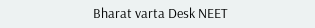Bharat varta Desk NEET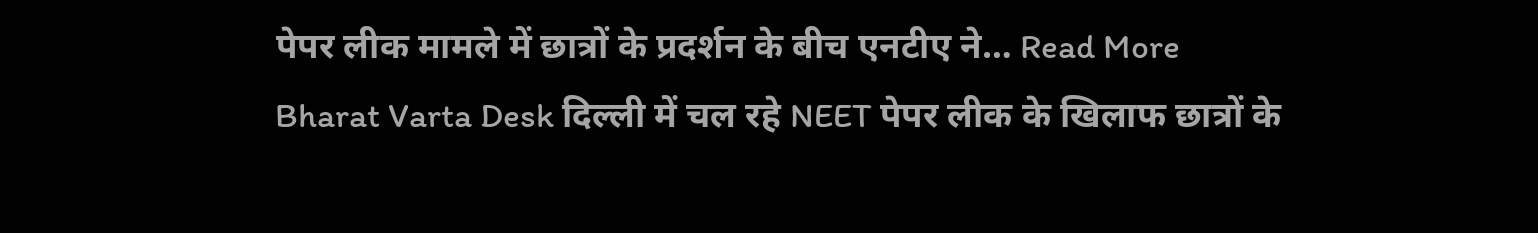पेपर लीक मामले में छात्रों के प्रदर्शन के बीच एनटीए ने… Read More
Bharat Varta Desk दिल्ली में चल रहे NEET पेपर लीक के खिलाफ छात्रों के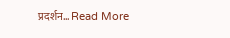प्रदर्शन… Read More